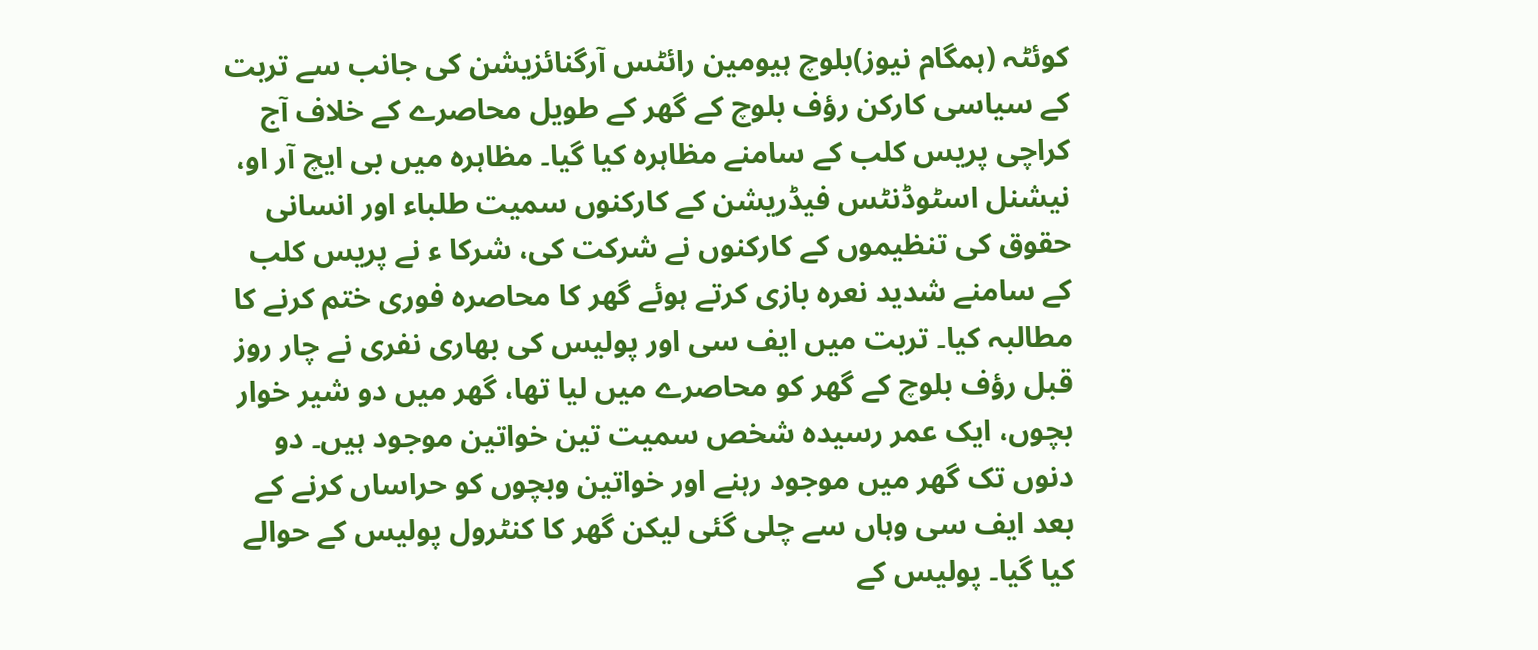کوئٹہ (ہمگام نیوز)بلوچ ہیومین رائٹس آرگنائزیشن کی جانب سے تربت کے سیاسی کارکن رؤف بلوچ کے گھر کے طویل محاصرے کے خلاف آج کراچی پریس کلب کے سامنے مظاہرہ کیا گیا۔ مظاہرہ میں بی ایچ آر او، نیشنل اسٹوڈنٹس فیڈریشن کے کارکنوں سمیت طلباء اور انسانی حقوق کی تنظیموں کے کارکنوں نے شرکت کی، شرکا ء نے پریس کلب کے سامنے شدید نعرہ بازی کرتے ہوئے گھر کا محاصرہ فوری ختم کرنے کا مطالبہ کیا۔ تربت میں ایف سی اور پولیس کی بھاری نفری نے چار روز قبل رؤف بلوچ کے گھر کو محاصرے میں لیا تھا، گھر میں دو شیر خوار بچوں، ایک عمر رسیدہ شخص سمیت تین خواتین موجود ہیں۔ دو دنوں تک گھر میں موجود رہنے اور خواتین وبچوں کو حراساں کرنے کے بعد ایف سی وہاں سے چلی گئی لیکن گھر کا کنٹرول پولیس کے حوالے کیا گیا۔ پولیس کے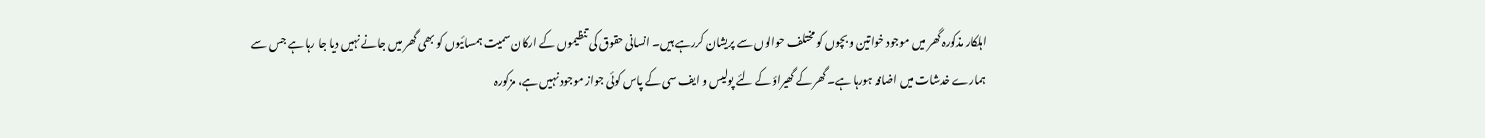اہلکار مذکورہ گھر میں موجود خواتین و بچوں کو مختلف حوالوں سے پریشان کررہے ہیں۔ انسانی حقوق کی تنظیموں کے ارکان سمیت ہمسائیوں کو بھی گھر میں جانے نہیں دیا جا رہا ہے جس سے ہمارے خدشات میں اضافہ ہورہا ہے۔ گھر کے گھیراؤ کے لئے پولیس و ایف سی کے پاس کوئی جواز موجود نہیں ہے، مزکورہ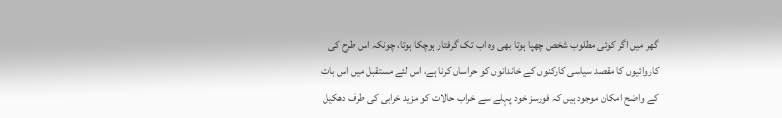گھر میں اگر کوئی مطلوب شخص چھپا ہوتا بھی وہ اب تک گرفتار ہوچکا ہوتا، چونکہ اس طرح کی کاروائیوں کا مقصد سیاسی کارکنوں کے خاندانوں کو حراساں کرنا ہے، اس لئے مستقبل میں اس بات کے واضح امکان موجود ہیں کہ فورسز خود پہلے سے خراب حالات کو مزید خرابی کی طرف دھکیل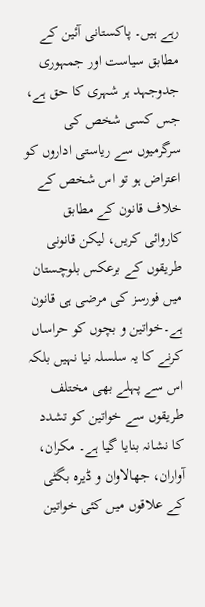رہے ہیں۔ پاکستانی آئین کے مطابق سیاست اور جمہوری جدوجہد ہر شہری کا حق ہے، جس کسی شخص کی سرگرمیوں سے ریاستی اداروں کو اعتراض ہو تو اس شخص کے خلاف قانون کے مطابق کاروائی کریں، لیکن قانونی طریقوں کے برعکس بلوچستان میں فورسز کی مرضی ہی قانون ہے۔خواتین و بچوں کو حراساں کرنے کا یہ سلسلہ نیا نہیں بلکہ اس سے پہلے بھی مختلف طریقوں سے خواتین کو تشدد کا نشانہ بنایا گیا ہے۔ مکران، آواران، جھالاوان و ڈیرہ بگٹی کے علاقوں میں کئی خواتین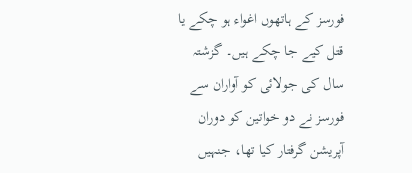فورسز کے ہاتھوں اغواء ہو چکے یا قتل کیے جا چکے ہیں۔ گزشتہ سال کی جولائی کو آواران سے فورسز نے دو خواتین کو دوران آپریشن گرفتار کیا تھا، جنہیں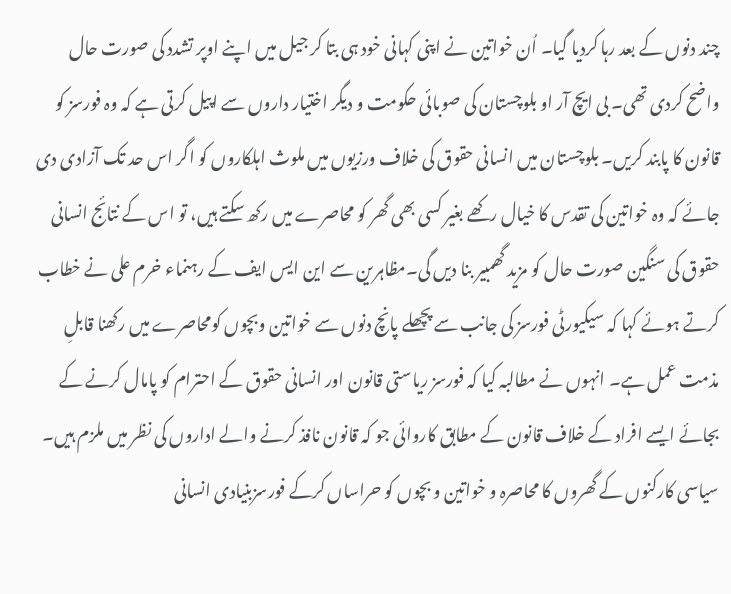چند دنوں کے بعد رہا کردیا گیا۔ اُن خواتین نے اپنی کہانی خود ہی بتا کر جیل میں اپنے اوپر تشدد کی صورت حال واضح کردی تھی۔ بی ایچ آر او بلوچستان کی صوبائی حکومت و دیگر اختیار داروں سے اپیل کرتی ہے کہ وہ فورسز کو قانون کا پابند کریں۔ بلوچستان میں انسانی حقوق کی خلاف ورزیوں میں ملوث اہلکاروں کو اگر اس حد تک آزادی دی جائے کہ وہ خواتین کی تقدس کا خیال رکھے بغیر کسی بھی گھر کو محاصرے میں رکھ سکتے ہیں، تو اس کے نتائج انسانی حقوق کی سنگین صورت حال کو مزید گھمبیر بنا دیں گی۔مظاہرین سے این ایس ایف کے رہنماء خرم علی نے خطاب کرتے ہوئے کہا کہ سیکیورٹی فورسز کی جانب سے پچھلے پانچ دنوں سے خواتین وبچوں کومحاصرے میں رکھنا قابلِ مذمت عمل ہے۔ انہوں نے مطالبہ کیا کہ فورسز ریاستی قانون اور انسانی حقوق کے احترام کو پامال کرنے کے بجائے ایسے افراد کے خلاف قانون کے مطابق کاروائی جو کہ قانون نافذ کرنے والے اداروں کی نظر میں ملزم ہیں۔ سیاسی کارکنوں کے گھروں کا محاصرہ و خواتین و بچوں کو حراساں کرکے فورسزبنیادی انسانی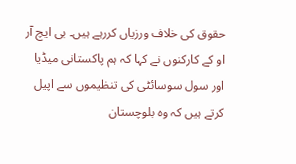حقوق کی خلاف ورزیاں کررہے ہیں۔ بی ایچ آر او کے کارکنوں نے کہا کہ ہم پاکستانی میڈیا اور سول سوسائٹی کی تنظیموں سے اپیل کرتے ہیں کہ وہ بلوچستان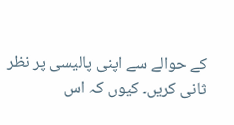کے حوالے سے اپنی پالیسی پر نظر ثانی کریں۔ کیوں کہ اس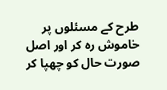طرح کے مسئلوں پر خاموش رہ کر اور اصل صورت حال کو چھپا کر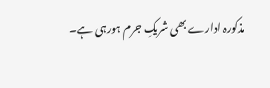مذکورہ ادارے بھی شریکِ جرم ہورہی ہے۔